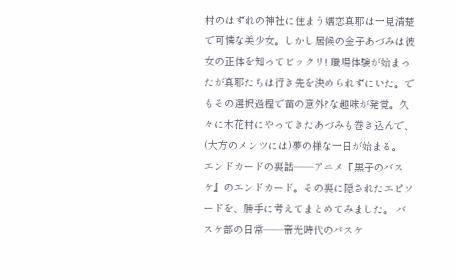村のはずれの神社に住まう嬬恋真耶は一見清楚で可憐な美少女。しかし居候の金子あづみは彼女の正体を知ってビックリ! 職場体験が始まったが真耶たちは行き先を決められずにいた。でもその選択過程で苗の意外?な趣味が発覚。久々に木花村にやってきたあづみも巻き込んで、(大方のメンツには)夢の様な一日が始まる。
エンドカードの裏話――アニメ『黒子のバスケ』のエンドカード。その裏に隠されたエピソードを、勝手に考えてまとめてみました。 バスケ部の日常――帝光時代のバスケ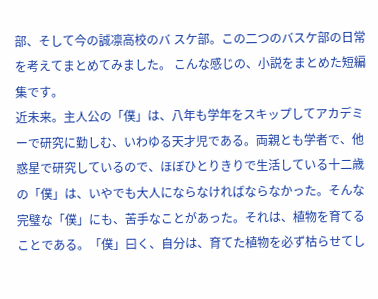部、そして今の誠凛高校のバ スケ部。この二つのバスケ部の日常を考えてまとめてみました。 こんな感じの、小説をまとめた短編集です。
近未来。主人公の「僕」は、八年も学年をスキップしてアカデミーで研究に勤しむ、いわゆる天才児である。両親とも学者で、他惑星で研究しているので、ほぼひとりきりで生活している十二歳の「僕」は、いやでも大人にならなければならなかった。そんな完璧な「僕」にも、苦手なことがあった。それは、植物を育てることである。「僕」曰く、自分は、育てた植物を必ず枯らせてし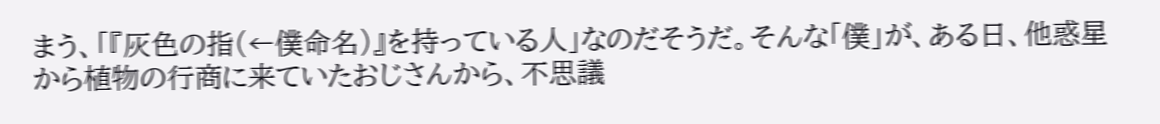まう、「『灰色の指(←僕命名)』を持っている人」なのだそうだ。そんな「僕」が、ある日、他惑星から植物の行商に来ていたおじさんから、不思議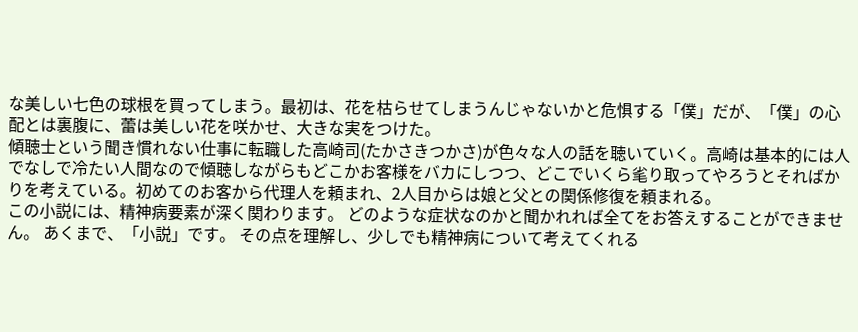な美しい七色の球根を買ってしまう。最初は、花を枯らせてしまうんじゃないかと危惧する「僕」だが、「僕」の心配とは裏腹に、蕾は美しい花を咲かせ、大きな実をつけた。
傾聴士という聞き慣れない仕事に転職した高崎司(たかさきつかさ)が色々な人の話を聴いていく。高崎は基本的には人でなしで冷たい人間なので傾聴しながらもどこかお客様をバカにしつつ、どこでいくら毟り取ってやろうとそればかりを考えている。初めてのお客から代理人を頼まれ、2人目からは娘と父との関係修復を頼まれる。
この小説には、精神病要素が深く関わります。 どのような症状なのかと聞かれれば全てをお答えすることができません。 あくまで、「小説」です。 その点を理解し、少しでも精神病について考えてくれる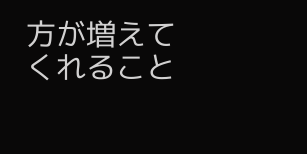方が増えてくれること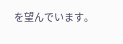を望んでいます。